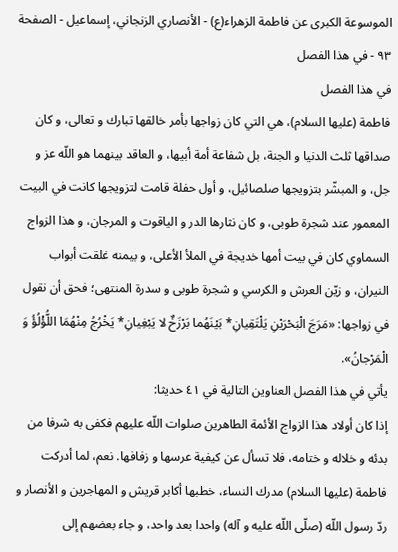الموسوعة الكبرى عن فاطمة الزهراء(ع) - الأنصاري الزنجاني، إسماعيل - الصفحة ٩٣ - في هذا الفصل
في هذا الفصل
فاطمة (عليها السلام)، هي التي كان زواجها بأمر خالقها تبارك و تعالى، و كان صداقها ثلث الدنيا و الجنة، بل شفاعة أمة أبيها، و العاقد بينهما هو اللّه عز و جل، و المبشّر بتزويجها صلصائيل، و أول حفلة قامت لتزويجها كانت في البيت المعمور عند شجرة طوبى، و كان نثارها الدر و الياقوت و المرجان، و هذا الزواج السماوي كان في بيت أمها خديجة في الملأ الأعلى، و بيمنه غلقت أبواب النيران، و زيّن العرش و الكرسي و شجرة طوبى و سدرة المنتهى؛ فحق أن نقول في زواجها: «مَرَجَ الْبَحْرَيْنِ يَلْتَقِيانِ* بَيْنَهُما بَرْزَخٌ لا يَبْغِيانِ* يَخْرُجُ مِنْهُمَا اللُّؤْلُؤُ وَ الْمَرْجانُ».
يأتي في هذا الفصل العناوين التالية في ٤١ حديثا:
إذا كان أولاد هذا الزواج الأئمة الطاهرين صلوات اللّه عليهم فكفى به شرفا من بدئه و خلاله و ختامه، فلا تسأل عن كيفية عرسها و زفافها. نعم، لما أدركت فاطمة (عليها السلام) مدرك النساء، خطبها أكابر قريش و المهاجرين و الأنصار و ردّ رسول اللّه (صلّى اللّه عليه و آله) واحدا بعد واحد، و جاء بعضهم إلى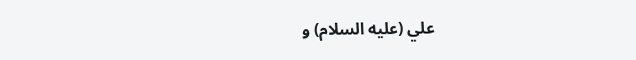علي (عليه السلام) و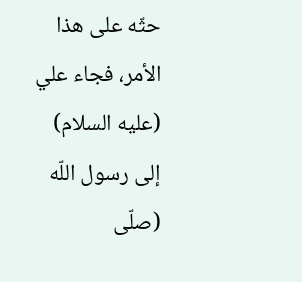حثّه على هذا الأمر، فجاء علي (عليه السلام) إلى رسول اللّه (صلّى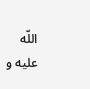اللّه عليه و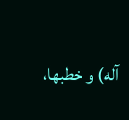آله) و خطبها،